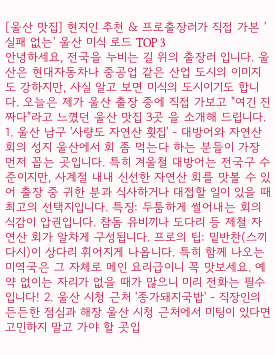[울산 맛집] 현지인 추천 & 프로출장러가 직접 가본 '실패 없는' 울산 미식 로드 TOP 3
안녕하세요, 전국을 누비는 길 위의 출장러 입니다. 울산은 현대자동차나 중공업 같은 산업 도시의 이미지도 강하지만, 사실 알고 보면 미식의 도시이기도 합니다. 오늘은 제가 울산 출장 중에 직접 가보고 "여긴 진짜다"라고 느꼈던 울산 맛집 3곳 을 소개해 드립니다. 1. 울산 남구 '사량도 자연산 횟집' - 대방어와 자연산 회의 성지 울산에서 회 좀 먹는다 하는 분들이 가장 먼저 꼽는 곳입니다. 특히 겨울철 대방어는 전국구 수준이지만, 사계절 내내 신선한 자연산 회를 맛볼 수 있어 출장 중 귀한 분과 식사하거나 대접할 일이 있을 때 최고의 선택지입니다. 특징: 두툼하게 썰어내는 회의 식감이 압권입니다. 참돔 유비끼나 도다리 등 제철 자연산 회가 알차게 구성됩니다. 프로의 팁: 밑반찬(스끼다시)이 상다리 휘어지게 나옵니다. 특히 함께 나오는 미역국은 그 자체로 메인 요리급이니 꼭 맛보세요. 예약 없이는 자리가 없을 때가 많으니 미리 전화는 필수입니다! 2. 울산 시청 근처 '종가돼지국밥' - 직장인의 든든한 점심과 해장 울산 시청 근처에서 미팅이 있다면 고민하지 말고 가야 할 곳입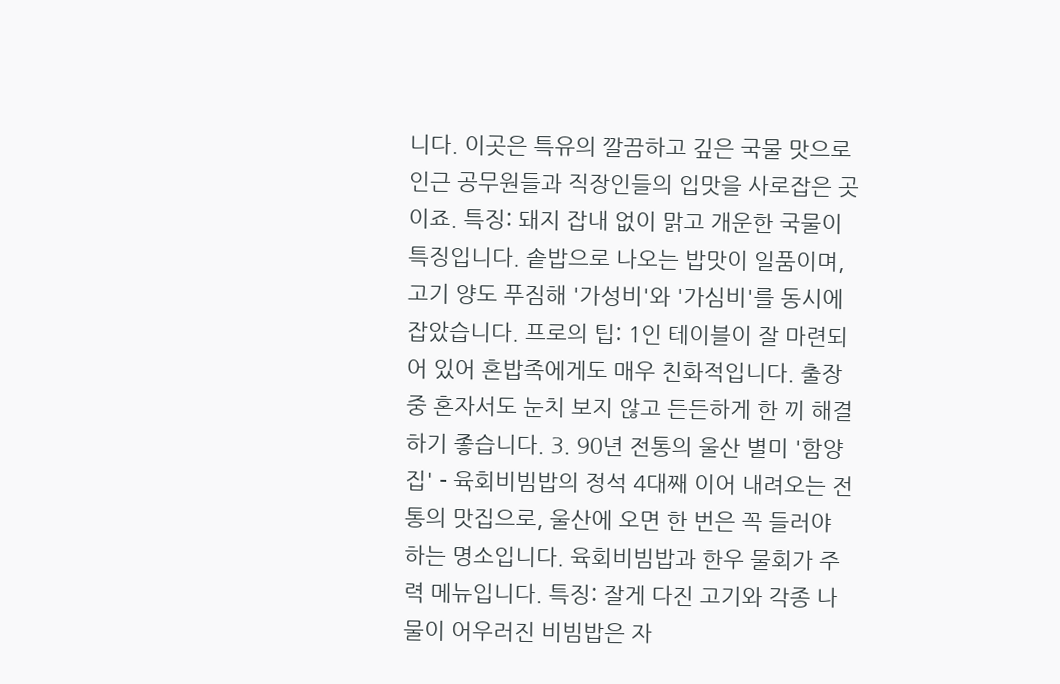니다. 이곳은 특유의 깔끔하고 깊은 국물 맛으로 인근 공무원들과 직장인들의 입맛을 사로잡은 곳이죠. 특징: 돼지 잡내 없이 맑고 개운한 국물이 특징입니다. 솥밥으로 나오는 밥맛이 일품이며, 고기 양도 푸짐해 '가성비'와 '가심비'를 동시에 잡았습니다. 프로의 팁: 1인 테이블이 잘 마련되어 있어 혼밥족에게도 매우 친화적입니다. 출장 중 혼자서도 눈치 보지 않고 든든하게 한 끼 해결하기 좋습니다. 3. 90년 전통의 울산 별미 '함양집' - 육회비빔밥의 정석 4대째 이어 내려오는 전통의 맛집으로, 울산에 오면 한 번은 꼭 들러야 하는 명소입니다. 육회비빔밥과 한우 물회가 주력 메뉴입니다. 특징: 잘게 다진 고기와 각종 나물이 어우러진 비빔밥은 자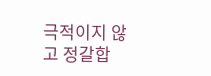극적이지 않고 정갈합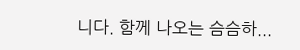니다. 함께 나오는 슴슴하...